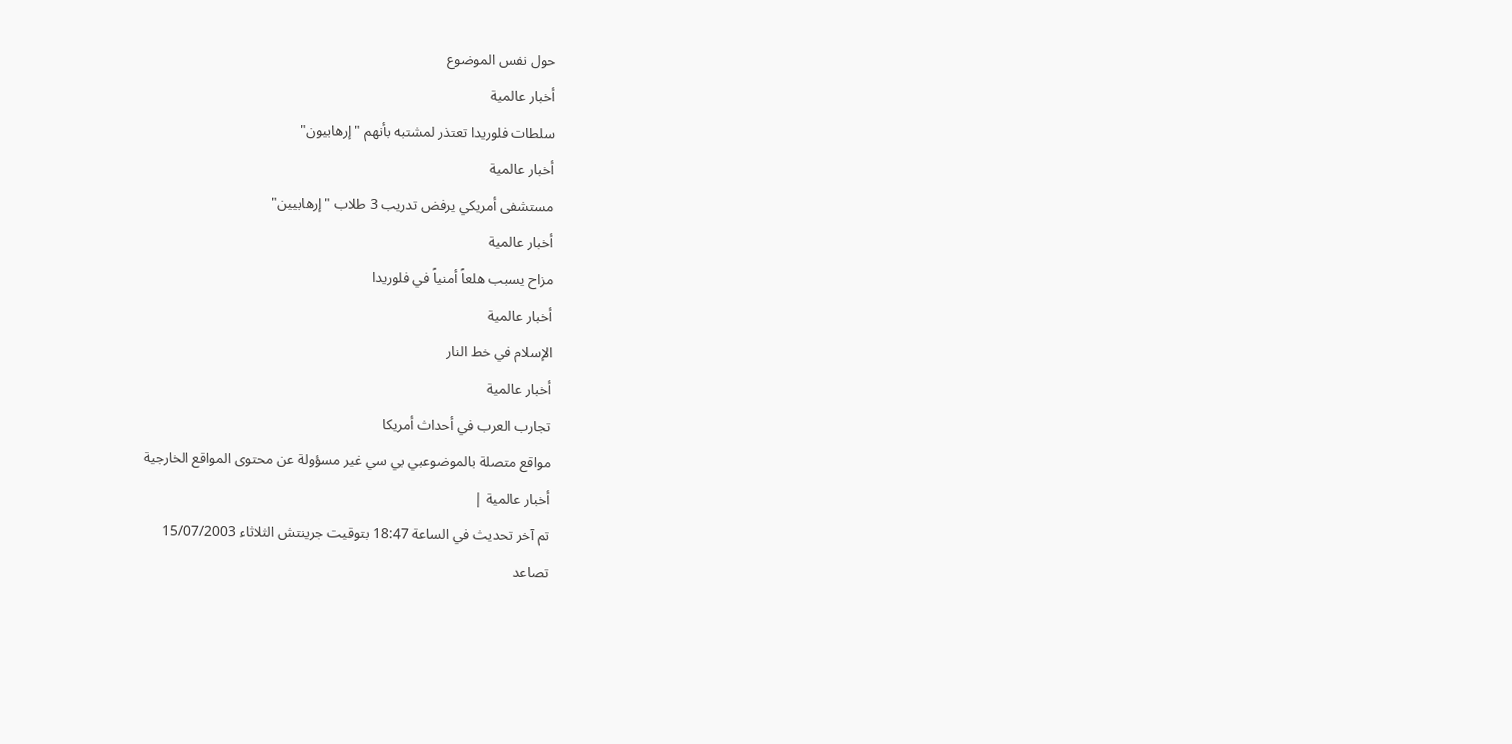حول نفس الموضوع
أخبار عالمية
سلطات فلوريدا تعتذر لمشتبه بأنهم "إرهابيون"
أخبار عالمية
مستشفى أمريكي يرفض تدريب 3 طلاب "إرهابيين"
أخبار عالمية
مزاح يسبب هلعاً أمنياً في فلوريدا
أخبار عالمية
الإسلام في خط النار
أخبار عالمية
تجارب العرب في أحداث أمريكا
مواقع متصلة بالموضوعبي بي سي غير مسؤولة عن محتوى المواقع الخارجية
أخبار عالمية |
تم آخر تحديث في الساعة 18:47 بتوقيت جرينتش الثلاثاء 15/07/2003
تصاعد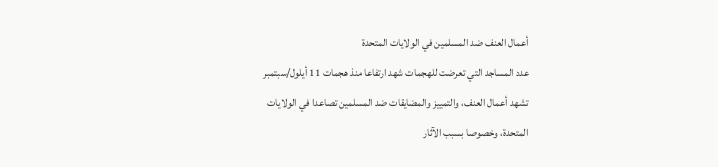أعمال العنف ضد المسلمين في الولايات المتحدة
عدد المساجد التي تعرضت للهجمات شهد ارتفاعا منذ هجمات 11 أيلول/سبتمبر
تشهد أعمال العنف، والتمييز والمضايقات ضد المسلمين تصاعدا في الولايات المتحدة، وخصوصا بسبب الآثار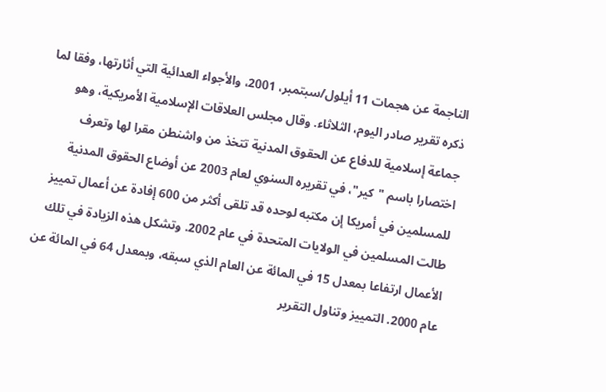الناجمة عن هجمات 11 أيلول/سبتمبر، 2001، والأجواء العدائية التي أثارتها، وفقا لما ذكره تقرير صادر اليوم، الثلاثاء. وقال مجلس العلاقات الإسلامية الأمريكية، وهو جماعة إسلامية للدفاع عن الحقوق المدنية تتخذ من واشنطن مقرا لها وتعرف اختصارا باسم "كير"، في تقريره السنوي لعام 2003 عن أوضاع الحقوق المدنية للمسلمين في أمريكا إن مكتبه لوحده قد تلقى أكثر من 600 إفادة عن أعمال تمييز طالت المسلمين في الولايات المتحدة في عام 2002. وتشكل هذه الزيادة في تلك الأعمال ارتفاعا بمعدل 15 في المائة عن العام الذي سبقه، وبمعدل 64 في المائة عن عام 2000. التمييز وتناول التقرير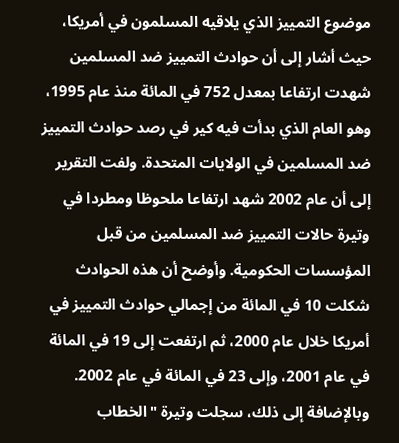موضوع التمييز الذي يلاقيه المسلمون في أمريكا، حيث أشار إلى أن حوادث التمييز ضد المسلمين شهدت ارتفاعا بمعدل 752 في المائة منذ عام 1995، وهو العام الذي بدأت فيه كير في رصد حوادث التمييز ضد المسلمين في الولايات المتحدة. ولفت التقرير إلى أن عام 2002 شهد ارتفاعا ملحوظا ومطردا في وتيرة حالات التمييز ضد المسلمين من قبل المؤسسات الحكومية. وأوضح أن هذه الحوادث شكلت 10 في المائة من إجمالي حوادث التمييز في أمريكا خلال عام 2000، ثم ارتفعت إلى 19 في المائة في عام 2001، وإلى 23 في المائة في عام 2002. وبالإضافة إلى ذلك، سجلت وتيرة "الخطاب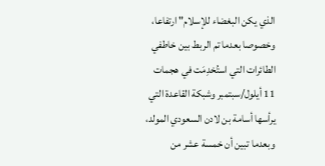الذي يكن البغضاء للإسلام" ارتفاعا، وخصوصا بعدما تم الربط بين خاطفي الطائرات التي استُخدِمَت في هجمات 11 أيلول/سبتمبر وشبكة القاعدة التي يرأسها أسامة بن لادن السعودي المولد، وبعدما تبين أن خمسة عشر من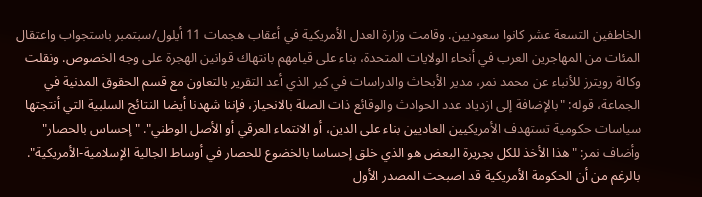الخاطفين التسعة عشر كانوا سعوديين. وقامت وزارة العدل الأمريكية في أعقاب هجمات 11 أيلول/سبتمبر باستجواب واعتقال المئات من المهاجرين العرب في أنحاء الولايات المتحدة، بناء على قيامهم بانتهاك قوانين الهجرة على وجه الخصوص. ونقلت وكالة رويترز للأنباء عن محمد نمر، مدير الأبحاث والدراسات في كير الذي أعد التقرير بالتعاون مع قسم الحقوق المدنية في الجماعة، قوله: "بالإضافة إلى ازدياد عدد الحوادث والوقائع ذات الصلة بالانحياز، فإننا شهدنا أيضا النتائج السلبية التي أنتجتها سياسات حكومية تستهدف الأمريكيين العاديين بناء على الدين، أو الانتماء العرقي أو الأصل الوطني". "إحساس بالحصار" وأضاف نمر: "هذا الأخذ للكل بجريرة البعض هو الذي خلق إحساسا بالخضوع للحصار في أوساط الجالية الإسلامية-الأمريكية".
بالرغم من أن الحكومة الأمريكية قد اصبحت المصدر الأول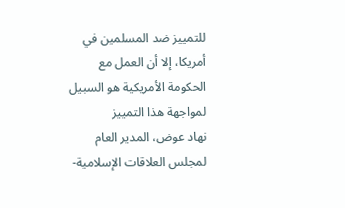للتمييز ضد المسلمين في أمريكا، إلا أن العمل مع الحكومة الأمريكية هو السبيل لمواجهة هذا التمييز
نهاد عوض، المدير العام لمجلس العلاقات الإسلامية-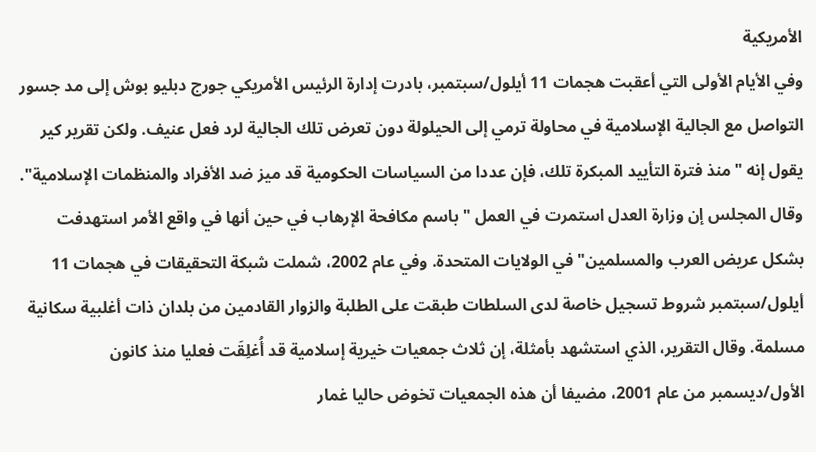الأمريكية
وفي الأيام الأولى التي أعقبت هجمات 11 أيلول/سبتمبر، بادرت إدارة الرئيس الأمريكي جورج دبليو بوش إلى مد جسور التواصل مع الجالية الإسلامية في محاولة ترمي إلى الحيلولة دون تعرض تلك الجالية لرد فعل عنيف. ولكن تقرير كير يقول إنه "منذ فترة التأييد المبكرة تلك، فإن عددا من السياسات الحكومية قد ميز ضد الأفراد والمنظمات الإسلامية". وقال المجلس إن وزارة العدل استمرت في العمل "باسم مكافحة الإرهاب في حين أنها في واقع الأمر استهدفت بشكل عريض العرب والمسلمين" في الولايات المتحدة. وفي عام 2002، شملت شبكة التحقيقات في هجمات 11 أيلول/سبتمبر شروط تسجيل خاصة لدى السلطات طبقت على الطلبة والزوار القادمين من بلدان ذات أغلبية سكانية مسلمة. وقال التقرير، الذي استشهد بأمثلة، إن ثلاث جمعيات خيرية إسلامية قد أُغلِقَت فعليا منذ كانون الأول/ديسمبر من عام 2001، مضيفا أن هذه الجمعيات تخوض حاليا غمار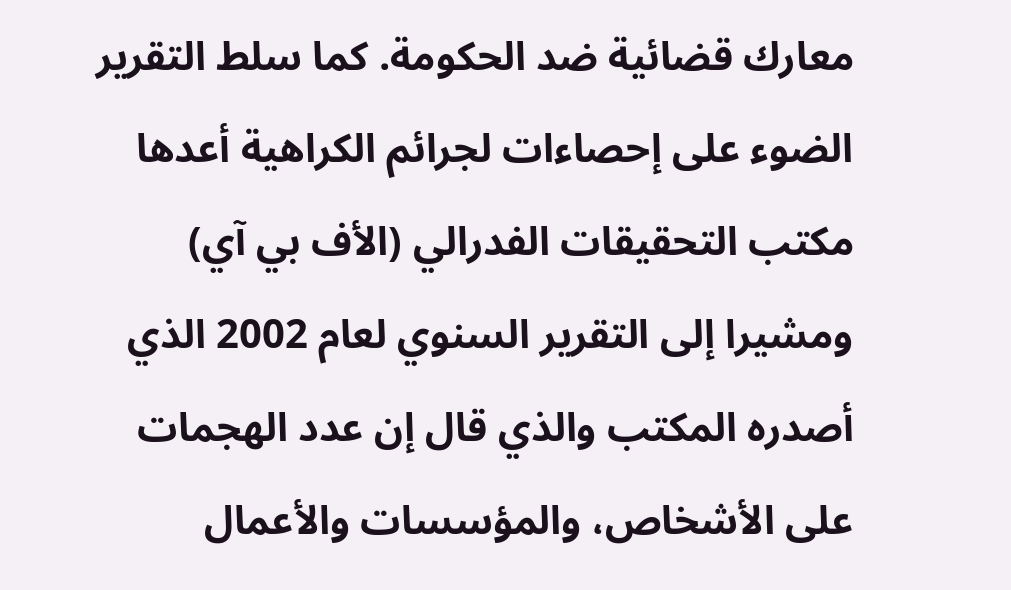معارك قضائية ضد الحكومة. كما سلط التقرير الضوء على إحصاءات لجرائم الكراهية أعدها مكتب التحقيقات الفدرالي (الأف بي آي) ومشيرا إلى التقرير السنوي لعام 2002 الذي أصدره المكتب والذي قال إن عدد الهجمات على الأشخاص، والمؤسسات والأعمال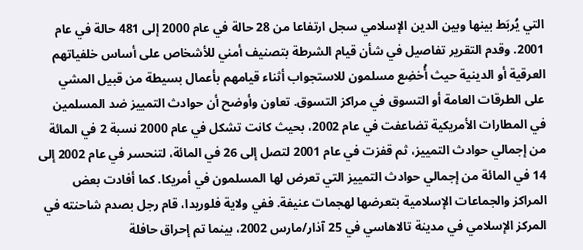التي يُربَط بينها وبين الدين الإسلامي سجل ارتفاعا من 28 حالة في عام 2000 إلى 481 حالة في عام 2001. وقدم التقرير تفاصيل في شأن قيام الشرطة بتصنيف أمني للأشخاص على أساس خلفياتهم العرقية أو الدينية حيث أُخضِع مسلمون للاستجواب أثناء قيامهم بأعمال بسيطة من قبيل المشي على الطرقات العامة أو التسوق في مراكز التسوق. تعاون وأوضح أن حوادث التمييز ضد المسلمين في المطارات الأمريكية تضاعفت في عام 2002، بحيث كانت تشكل في عام 2000 نسبة 2 في المائة من إجمالي حوادث التمييز، ثم قفزت في عام 2001 لتصل إلى 26 في المائة، لتنحسر في عام 2002 إلى 14 في المائة من إجمالي حوادث التمييز التي تعرض لها المسلمون في أمريكا. كما أفادت بعض المراكز والجماعات الإسلامية بتعرضها لهجمات عنيفة. ففي ولاية فلوريدا، قام رجل بصدم شاحنته في المركز الإسلامي في مدينة تالاهاسي في 25 آذار/مارس 2002، بينما تم إحراق حافلة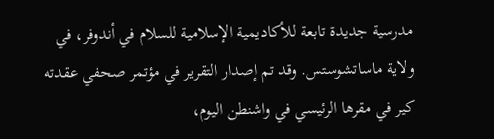مدرسية جديدة تابعة للأكاديمية الإسلامية للسلام في أندوفر، في ولاية ماساتشوستس. وقد تم إصدار التقرير في مؤتمر صحفي عقدته كير في مقرها الرئيسي في واشنطن اليوم،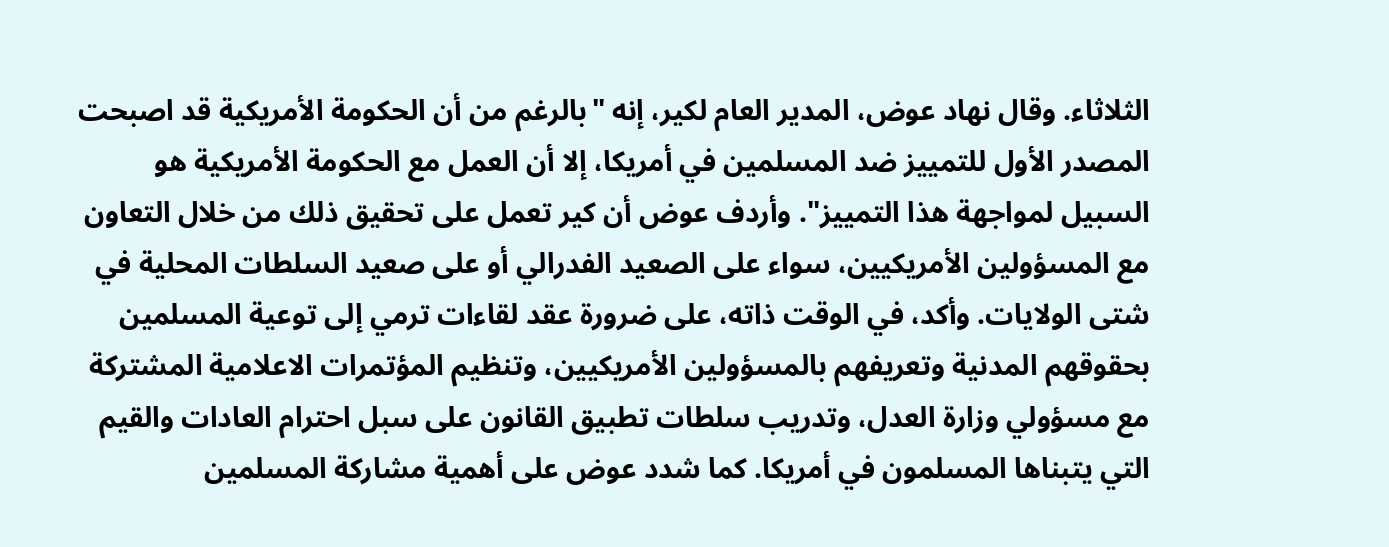الثلاثاء. وقال نهاد عوض، المدير العام لكير، إنه "بالرغم من أن الحكومة الأمريكية قد اصبحت المصدر الأول للتمييز ضد المسلمين في أمريكا، إلا أن العمل مع الحكومة الأمريكية هو السبيل لمواجهة هذا التمييز". وأردف عوض أن كير تعمل على تحقيق ذلك من خلال التعاون مع المسؤولين الأمريكيين، سواء على الصعيد الفدرالي أو على صعيد السلطات المحلية في شتى الولايات. وأكد، في الوقت ذاته، على ضرورة عقد لقاءات ترمي إلى توعية المسلمين بحقوقهم المدنية وتعريفهم بالمسؤولين الأمريكيين، وتنظيم المؤتمرات الاعلامية المشتركة مع مسؤولي وزارة العدل، وتدريب سلطات تطبيق القانون على سبل احترام العادات والقيم التي يتبناها المسلمون في أمريكا. كما شدد عوض على أهمية مشاركة المسلمين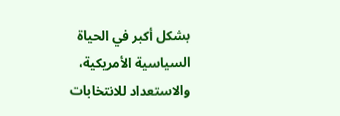بشكل أكبر في الحياة السياسية الأمريكية، والاستعداد للانتخابات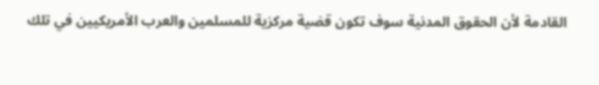القادمة لأن الحقوق المدنية سوف تكون قضية مركزية للمسلمين والعرب الأمريكيين في تلك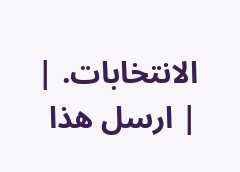الانتخابات. |
| ارسل هذا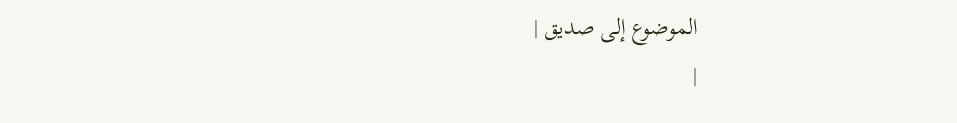الموضوع إلى صديق |
|